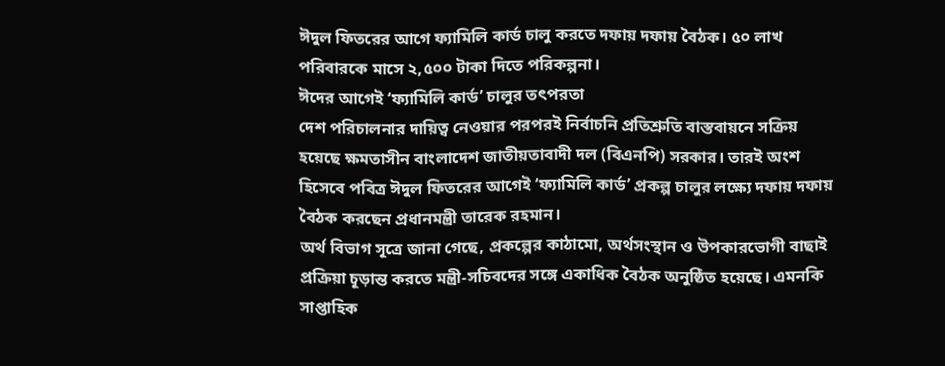ঈদুল ফিতরের আগে ফ্যামিলি কার্ড চালু করতে দফায় দফায় বৈঠক। ৫০ লাখ পরিবারকে মাসে ২,৫০০ টাকা দিতে পরিকল্পনা।
ঈদের আগেই ‘ফ্যামিলি কার্ড’ চালুর তৎপরতা
দেশ পরিচালনার দায়িত্ব নেওয়ার পরপরই নির্বাচনি প্রতিশ্রুতি বাস্তবায়নে সক্রিয় হয়েছে ক্ষমতাসীন বাংলাদেশ জাতীয়তাবাদী দল (বিএনপি) সরকার। তারই অংশ হিসেবে পবিত্র ঈদুল ফিতরের আগেই ‘ফ্যামিলি কার্ড’ প্রকল্প চালুর লক্ষ্যে দফায় দফায় বৈঠক করছেন প্রধানমন্ত্রী তারেক রহমান।
অর্থ বিভাগ সূত্রে জানা গেছে, প্রকল্পের কাঠামো, অর্থসংস্থান ও উপকারভোগী বাছাই প্রক্রিয়া চূড়ান্ত করতে মন্ত্রী-সচিবদের সঙ্গে একাধিক বৈঠক অনুষ্ঠিত হয়েছে। এমনকি সাপ্তাহিক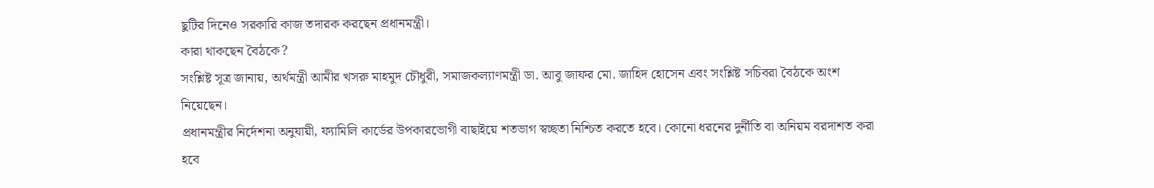ছুটির দিনেও সরকারি কাজ তদারক করছেন প্রধানমন্ত্রী।
কারা থাকছেন বৈঠকে?
সংশ্লিষ্ট সূত্র জানায়, অর্থমন্ত্রী আমীর খসরু মাহমুদ চৌধুরী, সমাজকল্যাণমন্ত্রী ডা. আবু জাফর মো. জাহিদ হোসেন এবং সংশ্লিষ্ট সচিবরা বৈঠকে অংশ নিয়েছেন।
প্রধানমন্ত্রীর নির্দেশনা অনুযায়ী, ফ্যামিলি কার্ডের উপকারভোগী বাছাইয়ে শতভাগ স্বচ্ছতা নিশ্চিত করতে হবে। কোনো ধরনের দুর্নীতি বা অনিয়ম বরদাশত করা হবে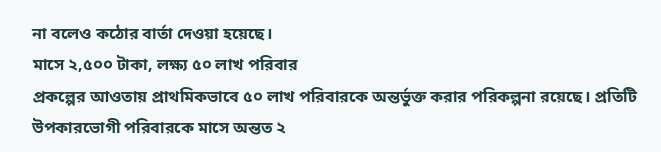না বলেও কঠোর বার্তা দেওয়া হয়েছে।
মাসে ২,৫০০ টাকা, লক্ষ্য ৫০ লাখ পরিবার
প্রকল্পের আওতায় প্রাথমিকভাবে ৫০ লাখ পরিবারকে অন্তর্ভুক্ত করার পরিকল্পনা রয়েছে। প্রতিটি উপকারভোগী পরিবারকে মাসে অন্তত ২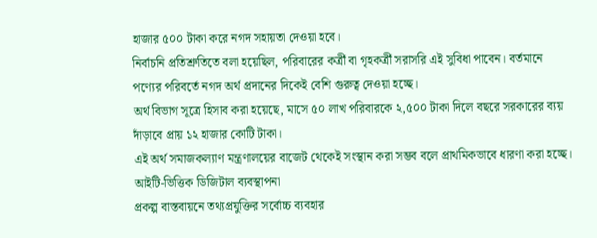হাজার ৫০০ টাকা করে নগদ সহায়তা দেওয়া হবে।
নির্বাচনি প্রতিশ্রুতিতে বলা হয়েছিল, পরিবারের কর্ত্রী বা গৃহকর্ত্রী সরাসরি এই সুবিধা পাবেন। বর্তমানে পণ্যের পরিবর্তে নগদ অর্থ প্রদানের দিকেই বেশি গুরুত্ব দেওয়া হচ্ছে।
অর্থ বিভাগ সূত্রে হিসাব করা হয়েছে, মাসে ৫০ লাখ পরিবারকে ২,৫০০ টাকা দিলে বছরে সরকারের ব্যয় দাঁড়াবে প্রায় ১২ হাজার কোটি টাকা।
এই অর্থ সমাজকল্যাণ মন্ত্রণালয়ের বাজেট থেকেই সংস্থান করা সম্ভব বলে প্রাথমিকভাবে ধারণা করা হচ্ছে।
আইটি-ভিত্তিক ডিজিটাল ব্যবস্থাপনা
প্রকল্প বাস্তবায়নে তথ্যপ্রযুক্তির সর্বোচ্চ ব্যবহার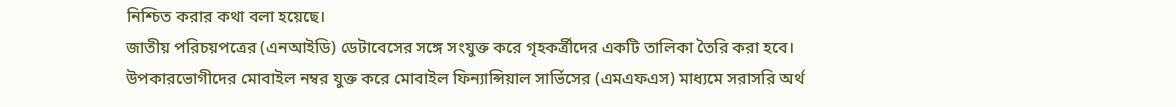নিশ্চিত করার কথা বলা হয়েছে।
জাতীয় পরিচয়পত্রের (এনআইডি) ডেটাবেসের সঙ্গে সংযুক্ত করে গৃহকর্ত্রীদের একটি তালিকা তৈরি করা হবে।
উপকারভোগীদের মোবাইল নম্বর যুক্ত করে মোবাইল ফিন্যান্সিয়াল সার্ভিসের (এমএফএস) মাধ্যমে সরাসরি অর্থ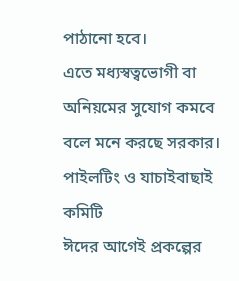পাঠানো হবে।
এতে মধ্যস্বত্বভোগী বা অনিয়মের সুযোগ কমবে বলে মনে করছে সরকার।
পাইলটিং ও যাচাইবাছাই কমিটি
ঈদের আগেই প্রকল্পের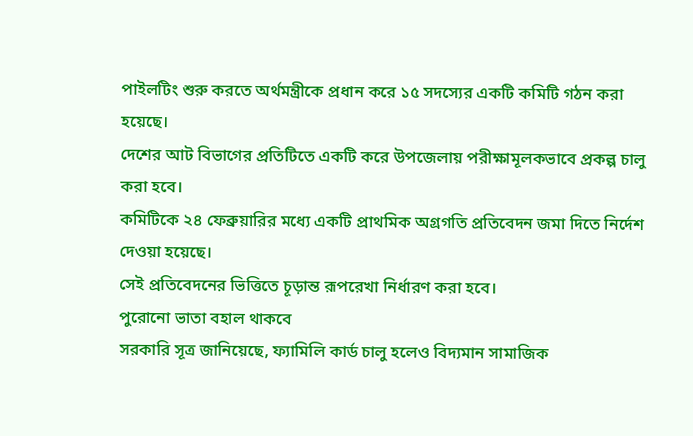পাইলটিং শুরু করতে অর্থমন্ত্রীকে প্রধান করে ১৫ সদস্যের একটি কমিটি গঠন করা হয়েছে।
দেশের আট বিভাগের প্রতিটিতে একটি করে উপজেলায় পরীক্ষামূলকভাবে প্রকল্প চালু করা হবে।
কমিটিকে ২৪ ফেব্রুয়ারির মধ্যে একটি প্রাথমিক অগ্রগতি প্রতিবেদন জমা দিতে নির্দেশ দেওয়া হয়েছে।
সেই প্রতিবেদনের ভিত্তিতে চূড়ান্ত রূপরেখা নির্ধারণ করা হবে।
পুরোনো ভাতা বহাল থাকবে
সরকারি সূত্র জানিয়েছে, ফ্যামিলি কার্ড চালু হলেও বিদ্যমান সামাজিক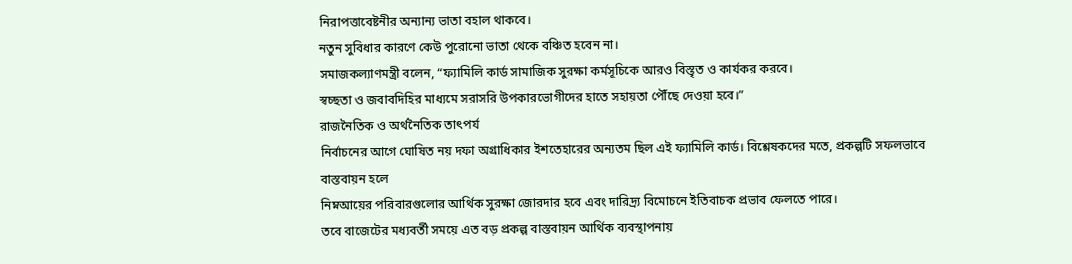নিরাপত্তাবেষ্টনীর অন্যান্য ভাতা বহাল থাকবে।
নতুন সুবিধার কারণে কেউ পুরোনো ভাতা থেকে বঞ্চিত হবেন না।
সমাজকল্যাণমন্ত্রী বলেন, “ফ্যামিলি কার্ড সামাজিক সুরক্ষা কর্মসূচিকে আরও বিস্তৃত ও কার্যকর করবে।
স্বচ্ছতা ও জবাবদিহির মাধ্যমে সরাসরি উপকারভোগীদের হাতে সহায়তা পৌঁছে দেওয়া হবে।”
রাজনৈতিক ও অর্থনৈতিক তাৎপর্য
নির্বাচনের আগে ঘোষিত নয় দফা অগ্রাধিকার ইশতেহারের অন্যতম ছিল এই ফ্যামিলি কার্ড। বিশ্লেষকদের মতে, প্রকল্পটি সফলভাবে বাস্তবায়ন হলে
নিম্নআয়ের পরিবারগুলোর আর্থিক সুরক্ষা জোরদার হবে এবং দারিদ্র্য বিমোচনে ইতিবাচক প্রভাব ফেলতে পারে।
তবে বাজেটের মধ্যবর্তী সময়ে এত বড় প্রকল্প বাস্তবায়ন আর্থিক ব্যবস্থাপনায়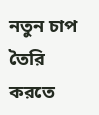নতুন চাপ তৈরি করতে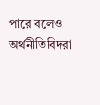পারে বলেও অর্থনীতিবিদরা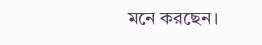মনে করছেন।